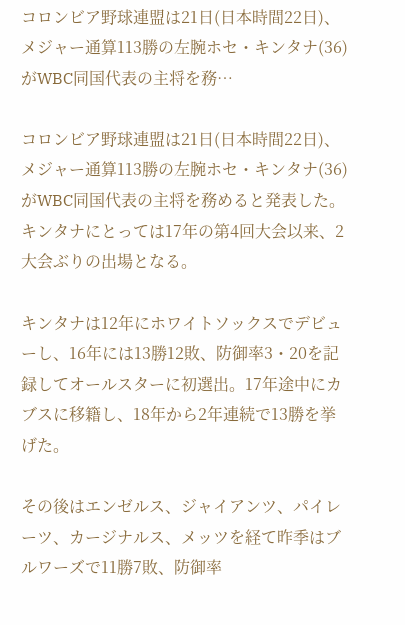コロンビア野球連盟は21日(日本時間22日)、メジャー通算113勝の左腕ホセ・キンタナ(36)がWBC同国代表の主将を務…

コロンビア野球連盟は21日(日本時間22日)、メジャー通算113勝の左腕ホセ・キンタナ(36)がWBC同国代表の主将を務めると発表した。キンタナにとっては17年の第4回大会以来、2大会ぶりの出場となる。

キンタナは12年にホワイトソックスでデビューし、16年には13勝12敗、防御率3・20を記録してオールスターに初選出。17年途中にカブスに移籍し、18年から2年連続で13勝を挙げた。

その後はエンゼルス、ジャイアンツ、パイレーツ、カージナルス、メッツを経て昨季はブルワーズで11勝7敗、防御率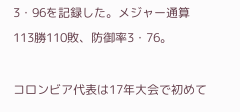3・96を記録した。メジャー通算113勝110敗、防御率3・76。

コロンビア代表は17年大会で初めて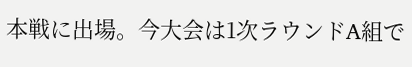本戦に出場。今大会は1次ラウンドA組で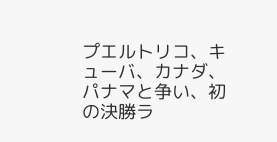プエルトリコ、キューバ、カナダ、パナマと争い、初の決勝ラ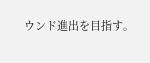ウンド進出を目指す。